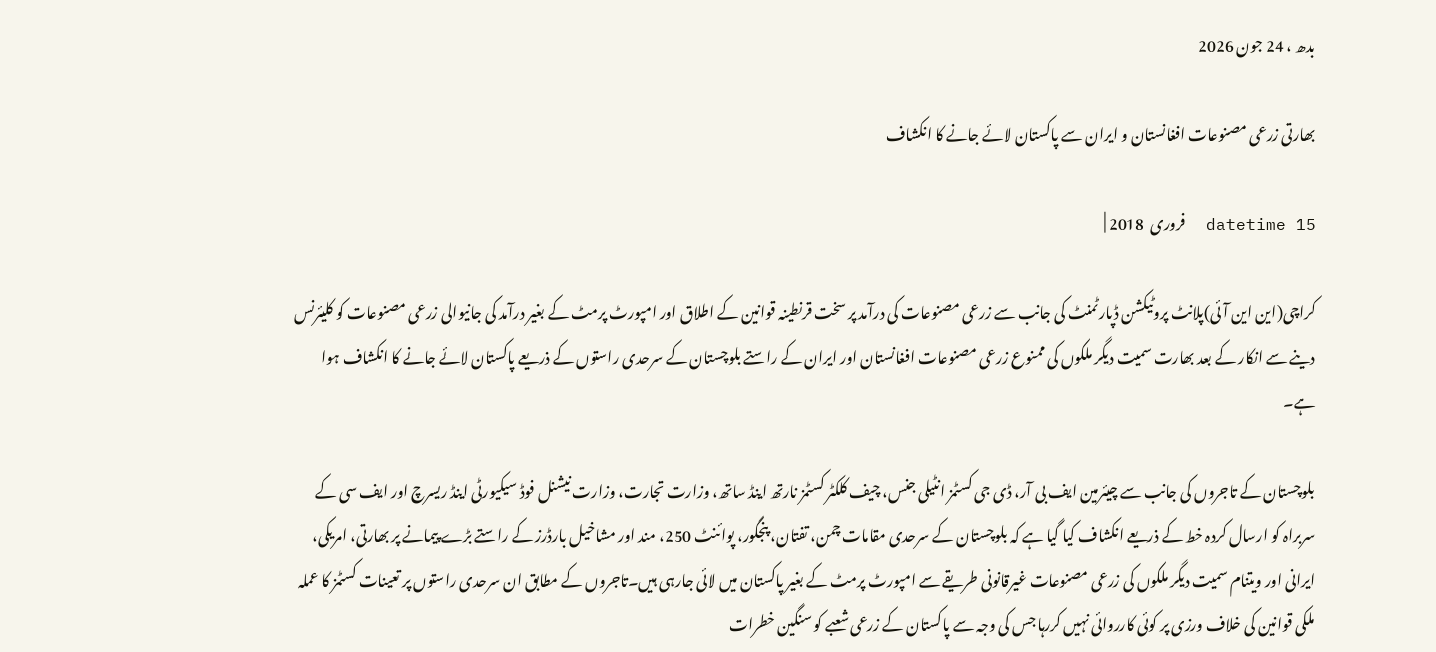بدھ ، 24 جون 2026

بھارتی زرعی مصنوعات افغانستان و ایران سے پاکستان لائے جانے کا انکشاف

datetime 15  فروری  2018 |

کراچی(این این آئی)پلانٹ پروٹیکشن ڈپارٹمنٹ کی جانب سے زرعی مصنوعات کی درآمد پر سخت قرنطینہ قوانین کے اطلاق اور امپورٹ پرمٹ کے بغیر درآمد کی جانیوالی زرعی مصنوعات کو کلیئرنس دینے سے انکار کے بعد بھارت سمیت دیگر ملکوں کی ممنوع زرعی مصنوعات افغانستان اور ایران کے راستے بلوچستان کے سرحدی راستوں کے ذریعے پاکستان لائے جانے کا انکشاف ہوا ہے۔

بلوچستان کے تاجروں کی جانب سے چیئرمین ایف بی آر، ڈی جی کسٹمز انٹیلی جنس، چیف کلکٹر کسٹمز نارتھ اینڈ ساتھ، وزارت تجارت، وزارت نیشنل فوڈ سیکیورٹی اینڈ ریسرچ اور ایف سی کے سربراہ کو ارسال کردہ خط کے ذریعے انکشاف کیا گیا ہے کہ بلوچستان کے سرحدی مقامات چمن، تفتان، پنجگور، پوائنٹ 250، مند اور مشاخیل بارڈرز کے راستے بڑے پیمانے پر بھارتی، امریکی، ایرانی اور ویتنام سمیت دیگر ملکوں کی زرعی مصنوعات غیرقانونی طریقے سے امپورٹ پرمٹ کے بغیر پاکستان میں لائی جارہی ہیں۔تاجروں کے مطابق ان سرحدی راستوں پر تعینات کسٹمز کا عملہ ملکی قوانین کی خلاف ورزی پر کوئی کارروائی نہیں کررہا جس کی وجہ سے پاکستان کے زرعی شعبے کو سنگین خطرات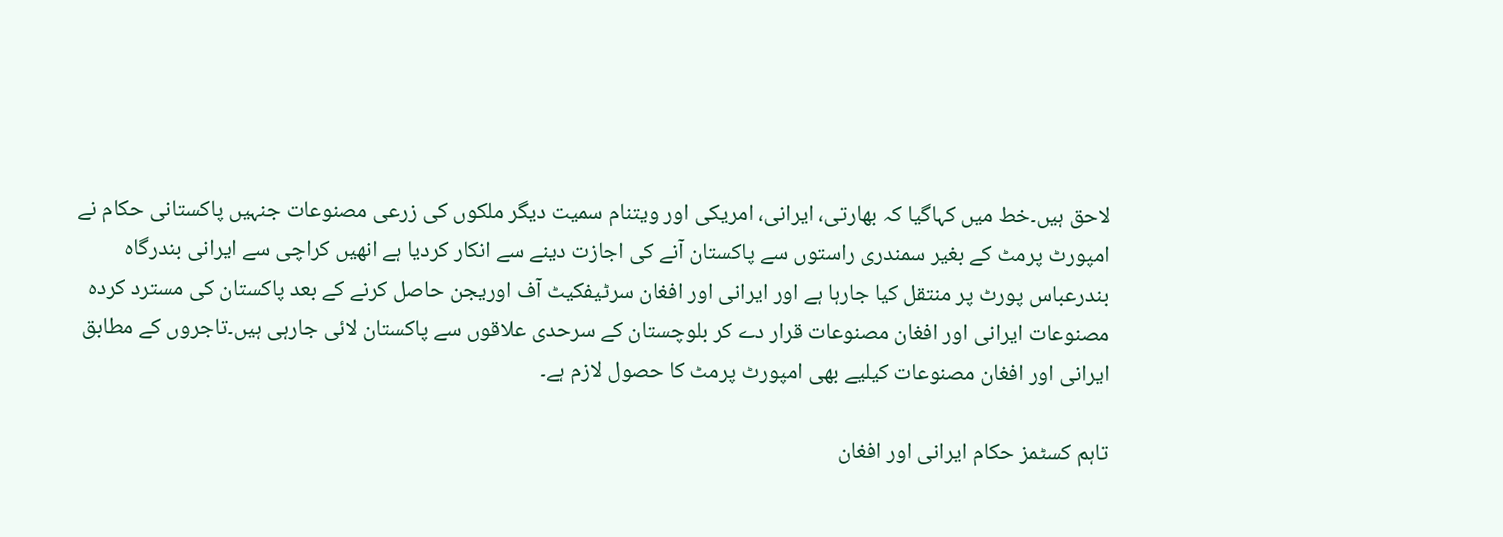لاحق ہیں۔خط میں کہاگیا کہ بھارتی، ایرانی، امریکی اور ویتنام سمیت دیگر ملکوں کی زرعی مصنوعات جنہیں پاکستانی حکام نے امپورٹ پرمٹ کے بغیر سمندری راستوں سے پاکستان آنے کی اجازت دینے سے انکار کردیا ہے انھیں کراچی سے ایرانی بندرگاہ بندرعباس پورٹ پر منتقل کیا جارہا ہے اور ایرانی اور افغان سرٹیفکیٹ آف اوریجن حاصل کرنے کے بعد پاکستان کی مسترد کردہ مصنوعات ایرانی اور افغان مصنوعات قرار دے کر بلوچستان کے سرحدی علاقوں سے پاکستان لائی جارہی ہیں۔تاجروں کے مطابق ایرانی اور افغان مصنوعات کیلیے بھی امپورٹ پرمٹ کا حصول لازم ہے۔

تاہم کسٹمز حکام ایرانی اور افغان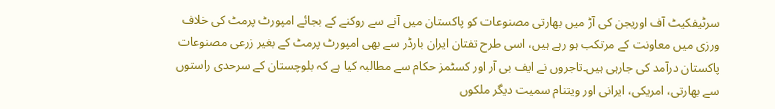سرٹیفکیٹ آف اوریجن کی آڑ میں بھارتی مصنوعات کو پاکستان میں آنے سے روکنے کے بجائے امپورٹ پرمٹ کی خلاف ورزی میں معاونت کے مرتکب ہو رہے ہیں، اسی طرح تفتان ایران بارڈر سے بھی امپورٹ پرمٹ کے بغیر زرعی مصنوعات پاکستان درآمد کی جارہی ہیں۔تاجروں نے ایف بی آر اور کسٹمز حکام سے مطالبہ کیا ہے کہ بلوچستان کے سرحدی راستوں سے بھارتی، امریکی، ایرانی اور ویتنام سمیت دیگر ملکوں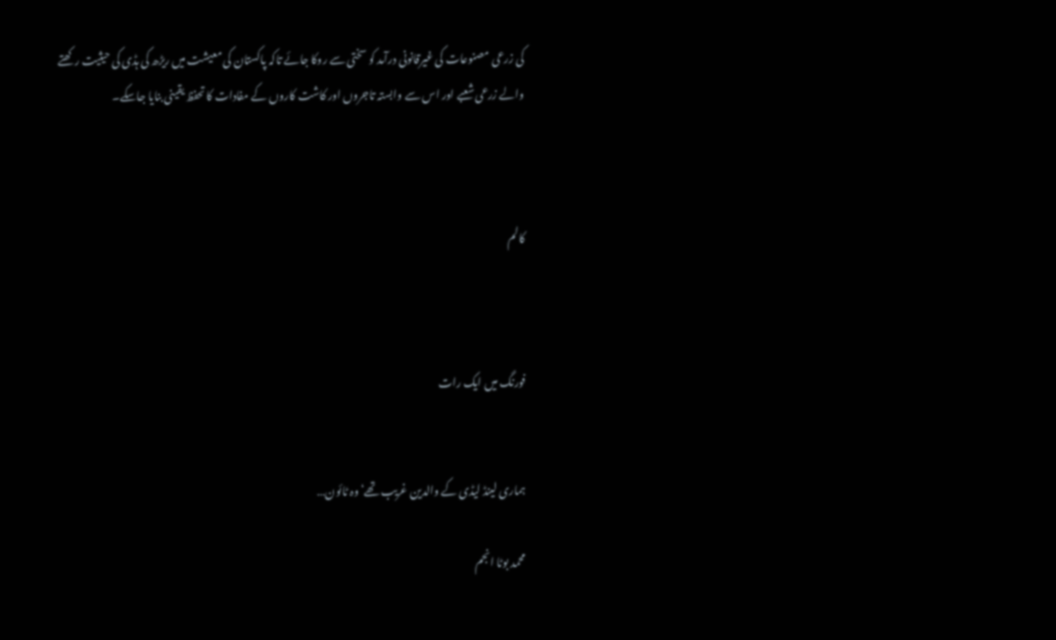کی زرعی مصنوعات کی غیرقانونی درآمد کو سختی سے روکا جائے تاکہ پاکستان کی معیشت میں ریڑھ کی ہڈی کی حیثیت رکھتے والے زرعی شعبے اور اس سے وابستہ تاجروں اور کاشت کاروں کے مفادات کا تحفظ یقینی بنایا جاسکے۔



کالم



فورنگ میں ایک رات


ہماری لینڈ لیڈی کے والدین غریب تھے‘ وہ ٹائون…

محمد بوٹا انجم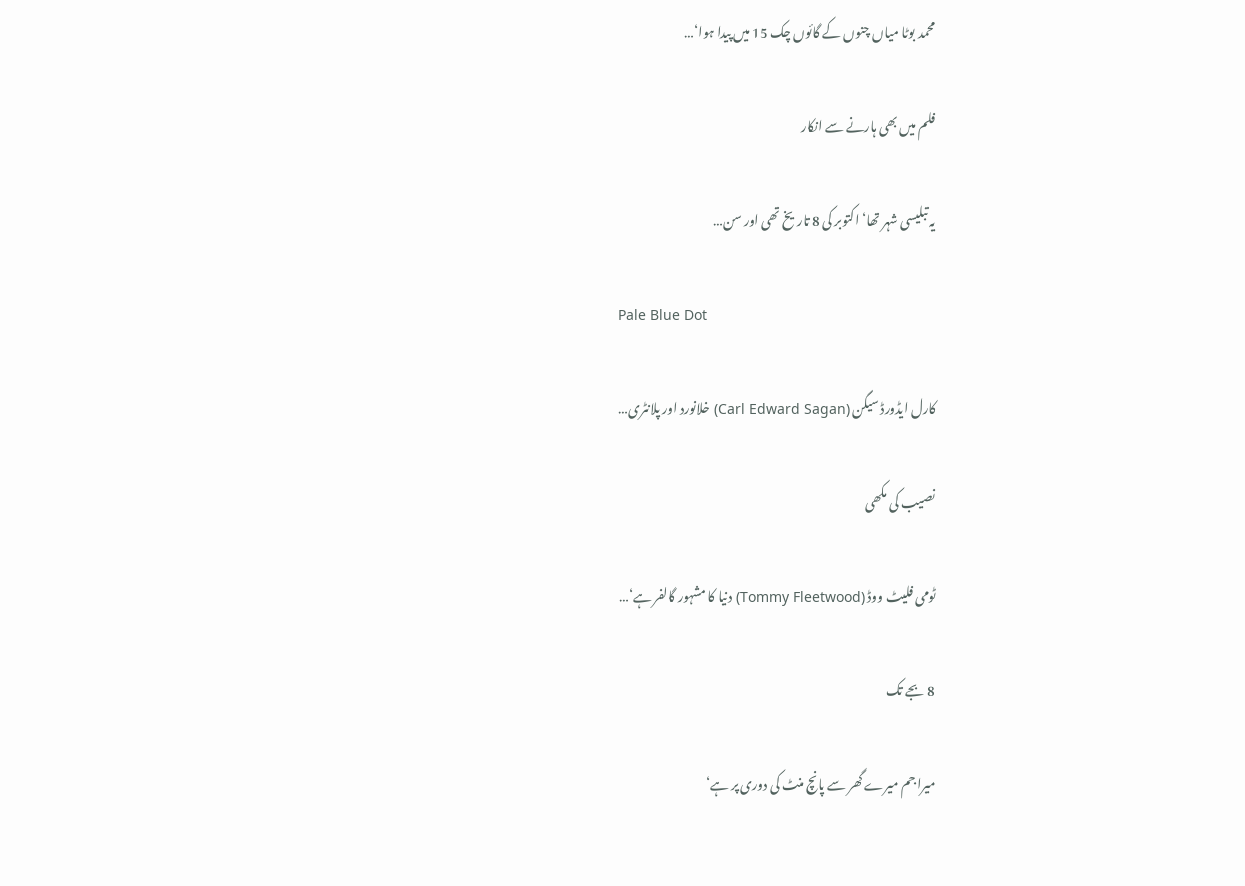محمد بوٹا میاں چنوں کے گائوں چک 15 میں پیدا ہوا‘…

فلم میں بھی ہارنے سے انکار

یہ تبلیسی شہر تھا‘ اکتوبر کی 8 تاریخ تھی اور سن…

Pale Blue Dot

کارل ایڈورڈ سیگن (Carl Edward Sagan) خلانورد اور پلانٹری…

نصیب کی مکھی

ٹومی فلیٹ ووڈ (Tommy Fleetwood) دنیا کا مشہور گالفر ہے‘…

8 بجے تک

میرا جم میرے گھر سے پانچ منٹ کی دوری پر ہے‘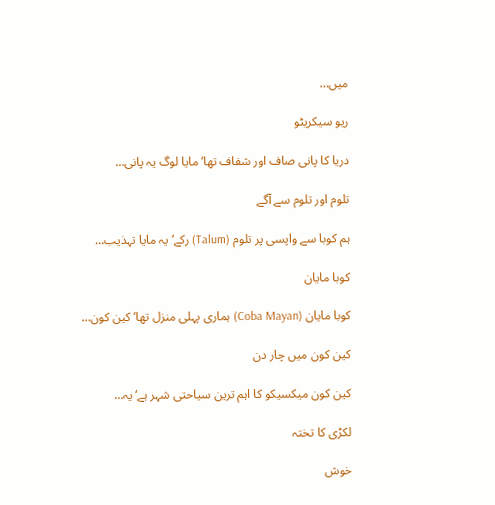میں…

ریو سیکریٹو

دریا کا پانی صاف اور شفاف تھا‘ مایا لوگ یہ پانی…

تلوم اور تلوم سے آگے

ہم کوبا سے واپسی پر تلوم (Talum) رکے‘ یہ مایا تہذیب…

کوبا مایان

کوبا مایان (Coba Mayan) ہماری پہلی منزل تھا‘ کین کون…

کین کون میں چار دن

کین کون میکسیکو کا اہم ترین سیاحتی شہر ہے‘ یہ…

لکڑی کا تختہ

خوش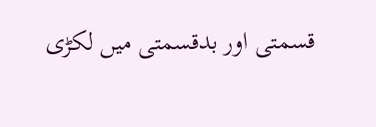قسمتی اور بدقسمتی میں لکڑی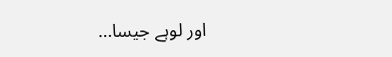اور لوہے جیسا…